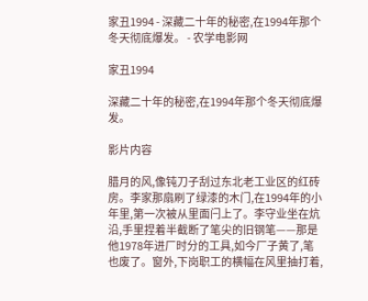家丑1994 - 深藏二十年的秘密,在1994年那个冬天彻底爆发。 - 农学电影网

家丑1994

深藏二十年的秘密,在1994年那个冬天彻底爆发。

影片内容

腊月的风,像钝刀子刮过东北老工业区的红砖房。李家那扇刷了绿漆的木门,在1994年的小年里,第一次被从里面闩上了。李守业坐在炕沿,手里捏着半截断了笔尖的旧钢笔——那是他1978年进厂时分的工具,如今厂子黄了,笔也废了。窗外,下岗职工的横幅在风里抽打着,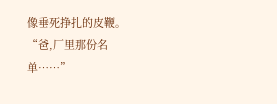像垂死挣扎的皮鞭。 “爸,厂里那份名单……”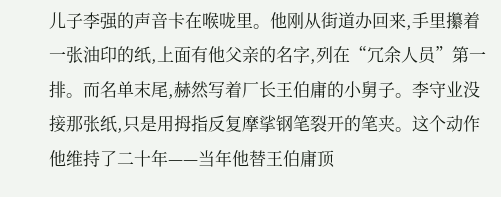儿子李强的声音卡在喉咙里。他刚从街道办回来,手里攥着一张油印的纸,上面有他父亲的名字,列在“冗余人员”第一排。而名单末尾,赫然写着厂长王伯庸的小舅子。李守业没接那张纸,只是用拇指反复摩挲钢笔裂开的笔夹。这个动作他维持了二十年——当年他替王伯庸顶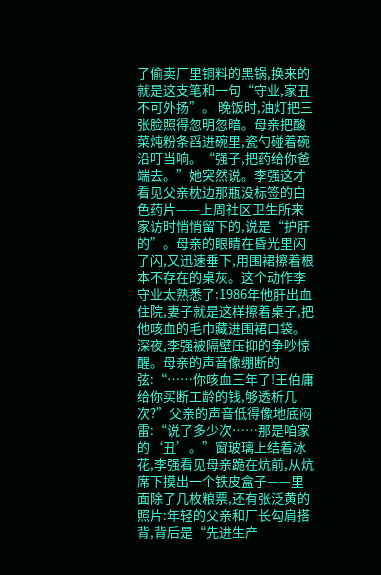了偷卖厂里铜料的黑锅,换来的就是这支笔和一句“守业,家丑不可外扬”。 晚饭时,油灯把三张脸照得忽明忽暗。母亲把酸菜炖粉条舀进碗里,瓷勺碰着碗沿叮当响。“强子,把药给你爸端去。”她突然说。李强这才看见父亲枕边那瓶没标签的白色药片——上周社区卫生所来家访时悄悄留下的,说是“护肝的”。母亲的眼睛在昏光里闪了闪,又迅速垂下,用围裙擦着根本不存在的桌灰。这个动作李守业太熟悉了:1986年他肝出血住院,妻子就是这样擦着桌子,把他咳血的毛巾藏进围裙口袋。 深夜,李强被隔壁压抑的争吵惊醒。母亲的声音像绷断的弦:“……你咳血三年了!王伯庸给你买断工龄的钱,够透析几次?”父亲的声音低得像地底闷雷:“说了多少次……那是咱家的‘丑’。”窗玻璃上结着冰花,李强看见母亲跪在炕前,从炕席下摸出一个铁皮盒子——里面除了几枚粮票,还有张泛黄的照片:年轻的父亲和厂长勾肩搭背,背后是“先进生产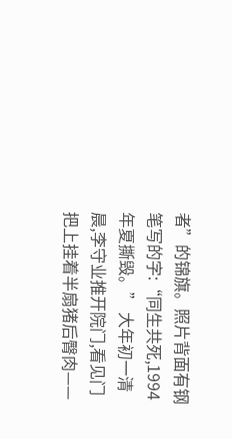者”的锦旗。照片背面有钢笔写的字:“同生共死,1994年夏撕毁。” 大年初一清晨,李守业推开院门,看见门把上挂着半扇猪后臀肉——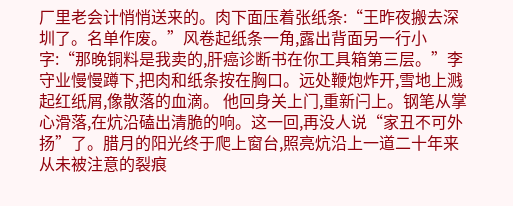厂里老会计悄悄送来的。肉下面压着张纸条:“王昨夜搬去深圳了。名单作废。”风卷起纸条一角,露出背面另一行小字:“那晚铜料是我卖的,肝癌诊断书在你工具箱第三层。”李守业慢慢蹲下,把肉和纸条按在胸口。远处鞭炮炸开,雪地上溅起红纸屑,像散落的血滴。 他回身关上门,重新闩上。钢笔从掌心滑落,在炕沿磕出清脆的响。这一回,再没人说“家丑不可外扬”了。腊月的阳光终于爬上窗台,照亮炕沿上一道二十年来从未被注意的裂痕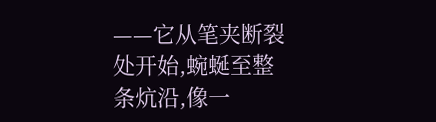——它从笔夹断裂处开始,蜿蜒至整条炕沿,像一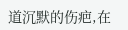道沉默的伤疤,在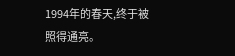1994年的春天,终于被照得通亮。